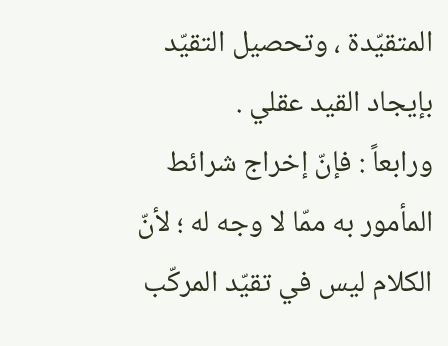المتقيّدة ، وتحصيل التقيّد بإيجاد القيد عقلي .
ورابعاً : فإنّ إخراج شرائط المأمور به ممّا لا وجه له ؛ لأنّ الكلام ليس في تقيّد المركّب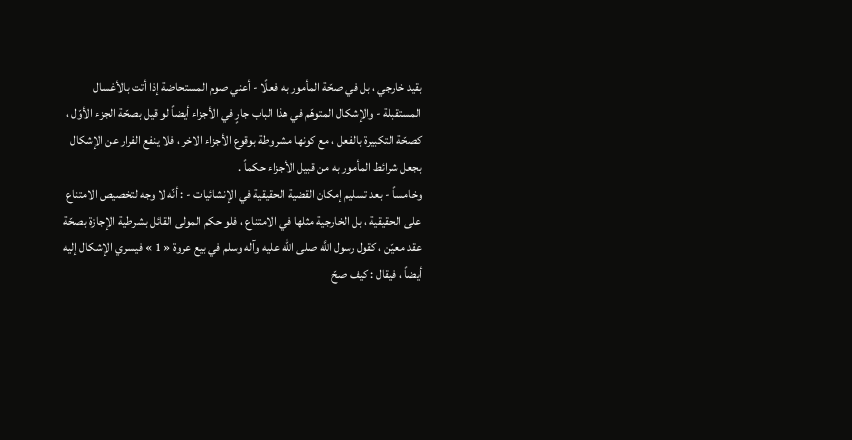بقيد خارجي ، بل في صحّة المأمور به فعلًا - أعني صوم المستحاضة إذا أتت بالأغسال المستقبلة - والإشكال المتوهّم في هذا الباب جارٍ في الأجزاء أيضاً لو قيل بصحّة الجزء الأوّل ، كصحّة التكبيرة بالفعل ، مع كونها مشروطة بوقوع الأجزاء الاخر ، فلا ينفع الفرار عن الإشكال بجعل شرائط المأمور به من قبيل الأجزاء حكماً .
وخامساً - بعد تسليم إمكان القضية الحقيقية في الإنشائيات - : أنّه لا وجه لتخصيص الامتناع على الحقيقية ، بل الخارجية مثلها في الامتناع ، فلو حكم المولى القائل بشرطية الإجازة بصحّة عقد معيّن ، كقول رسول اللَّه صلى الله عليه وآله وسلم في بيع عروة « 1 » فيسري الإشكال إليه أيضاً ، فيقال : كيف صحّ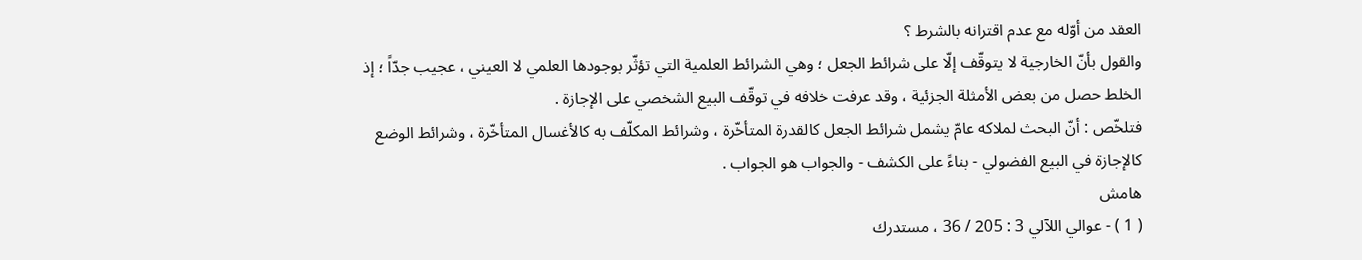العقد من أوّله مع عدم اقترانه بالشرط ؟
والقول بأنّ الخارجية لا يتوقّف إلّا على شرائط الجعل ؛ وهي الشرائط العلمية التي تؤثّر بوجودها العلمي لا العيني ، عجيب جدّاً ؛ إذ الخلط حصل من بعض الأمثلة الجزئية ، وقد عرفت خلافه في توقّف البيع الشخصي على الإجازة .
فتلخّص : أنّ البحث لملاكه عامّ يشمل شرائط الجعل كالقدرة المتأخّرة ، وشرائط المكلّف به كالأغسال المتأخّرة ، وشرائط الوضع كالإجازة في البيع الفضولي - بناءً على الكشف - والجواب هو الجواب .
هامش
( 1 ) - عوالي اللآلي 3 : 205 / 36 ، مستدرك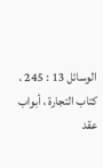الوسائل 13 : 245 ، كتاب التجارة ، أبواب عقد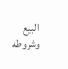البيع وشروطه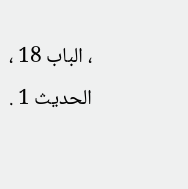، الباب 18 ، الحديث 1 .